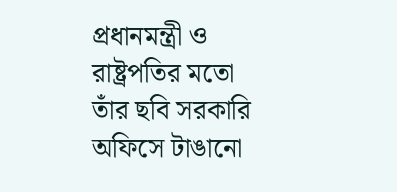প্রধানমন্ত্রী ও রাষ্ট্রপতির মতো তাঁর ছবি সরকারি অফিসে টাঙানো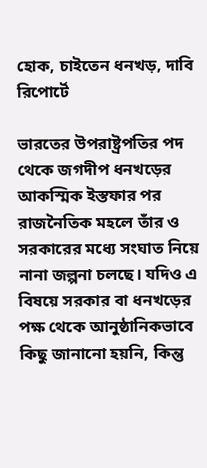হোক, চাইতেন ধনখড়, দাবি রিপোর্টে

ভারতের উপরাষ্ট্রপতির পদ থেকে জগদীপ ধনখড়ের আকস্মিক ইস্তফার পর রাজনৈতিক মহলে তাঁর ও সরকারের মধ্যে সংঘাত নিয়ে নানা জল্পনা চলছে। যদিও এ বিষয়ে সরকার বা ধনখড়ের পক্ষ থেকে আনুষ্ঠানিকভাবে কিছু জানানো হয়নি, কিন্তু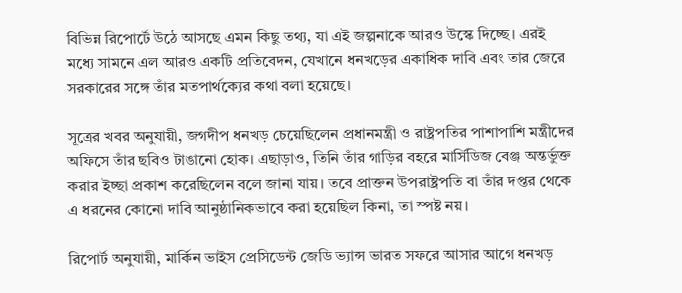বিভিন্ন রিপোর্টে উঠে আসছে এমন কিছু তথ্য, যা এই জল্পনাকে আরও উস্কে দিচ্ছে। এরই মধ্যে সামনে এল আরও একটি প্রতিবেদন, যেখানে ধনখড়ের একাধিক দাবি এবং তার জেরে সরকারের সঙ্গে তাঁর মতপার্থক্যের কথা বলা হয়েছে।

সূত্রের খবর অনুযায়ী, জগদীপ ধনখড় চেয়েছিলেন প্রধানমন্ত্রী ও রাষ্ট্রপতির পাশাপাশি মন্ত্রীদের অফিসে তাঁর ছবিও টাঙানো হোক। এছাড়াও, তিনি তাঁর গাড়ির বহরে মার্সিডিজ বেঞ্জ অন্তর্ভুক্ত করার ইচ্ছা প্রকাশ করেছিলেন বলে জানা যায়। তবে প্রাক্তন উপরাষ্ট্রপতি বা তাঁর দপ্তর থেকে এ ধরনের কোনো দাবি আনুষ্ঠানিকভাবে করা হয়েছিল কিনা, তা স্পষ্ট নয়।

রিপোর্ট অনুযায়ী, মার্কিন ভাইস প্রেসিডেন্ট জেডি ভ্যান্স ভারত সফরে আসার আগে ধনখড়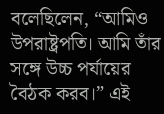বলেছিলেন, “আমিও উপরাষ্ট্রপতি। আমি তাঁর সঙ্গে উচ্চ পর্যায়ের বৈঠক করব।” এই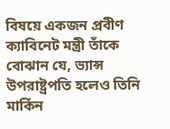বিষয়ে একজন প্রবীণ ক্যাবিনেট মন্ত্রী তাঁকে বোঝান যে, ভ্যান্স উপরাষ্ট্রপতি হলেও তিনি মার্কিন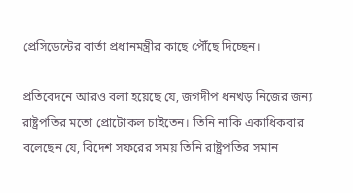প্রেসিডেন্টের বার্তা প্রধানমন্ত্রীর কাছে পৌঁছে দিচ্ছেন।

প্রতিবেদনে আরও বলা হয়েছে যে, জগদীপ ধনখড় নিজের জন্য রাষ্ট্রপতির মতো প্রোটোকল চাইতেন। তিনি নাকি একাধিকবার বলেছেন যে, বিদেশ সফরের সময় তিনি রাষ্ট্রপতির সমান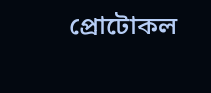প্রোটোকল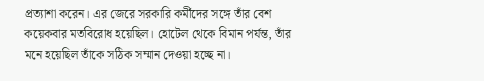প্রত্যাশা করেন। এর জেরে সরকারি কর্মীদের সঙ্গে তাঁর বেশ কয়েকবার মতবিরোধ হয়েছিল। হোটেল থেকে বিমান পর্যন্ত, তাঁর মনে হয়েছিল তাঁকে সঠিক সম্মান দেওয়া হচ্ছে না।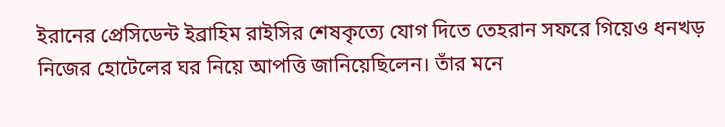ইরানের প্রেসিডেন্ট ইব্রাহিম রাইসির শেষকৃত্যে যোগ দিতে তেহরান সফরে গিয়েও ধনখড় নিজের হোটেলের ঘর নিয়ে আপত্তি জানিয়েছিলেন। তাঁর মনে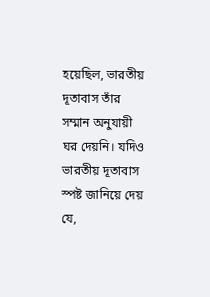হয়েছিল, ভারতীয় দূতাবাস তাঁর সম্মান অনুযায়ী ঘর দেয়নি। যদিও ভারতীয় দূতাবাস স্পষ্ট জানিয়ে দেয় যে,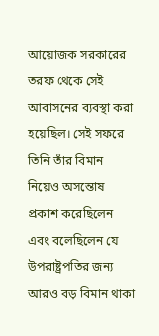আয়োজক সরকারের তরফ থেকে সেই আবাসনের ব্যবস্থা করা হয়েছিল। সেই সফরে তিনি তাঁর বিমান নিয়েও অসন্তোষ প্রকাশ করেছিলেন এবং বলেছিলেন যে উপরাষ্ট্রপতির জন্য আরও বড় বিমান থাকা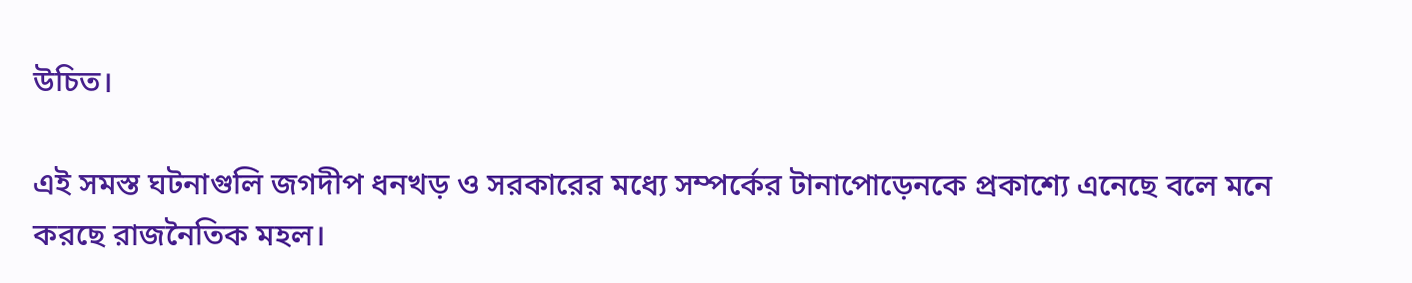উচিত।

এই সমস্ত ঘটনাগুলি জগদীপ ধনখড় ও সরকারের মধ্যে সম্পর্কের টানাপোড়েনকে প্রকাশ্যে এনেছে বলে মনে করছে রাজনৈতিক মহল।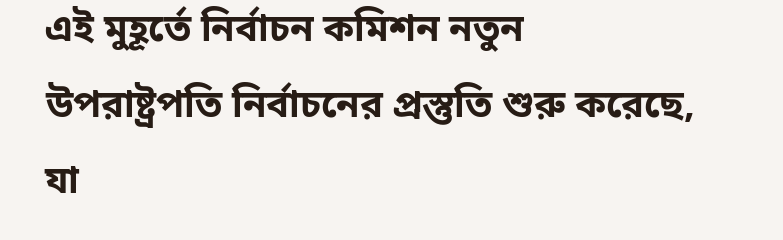এই মুহূর্তে নির্বাচন কমিশন নতুন উপরাষ্ট্রপতি নির্বাচনের প্রস্তুতি শুরু করেছে, যা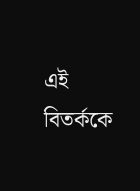এই বিতর্ককে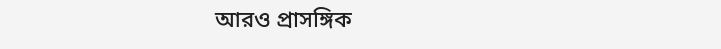আরও প্রাসঙ্গিক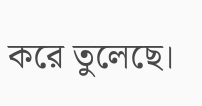করে তুলেছে।